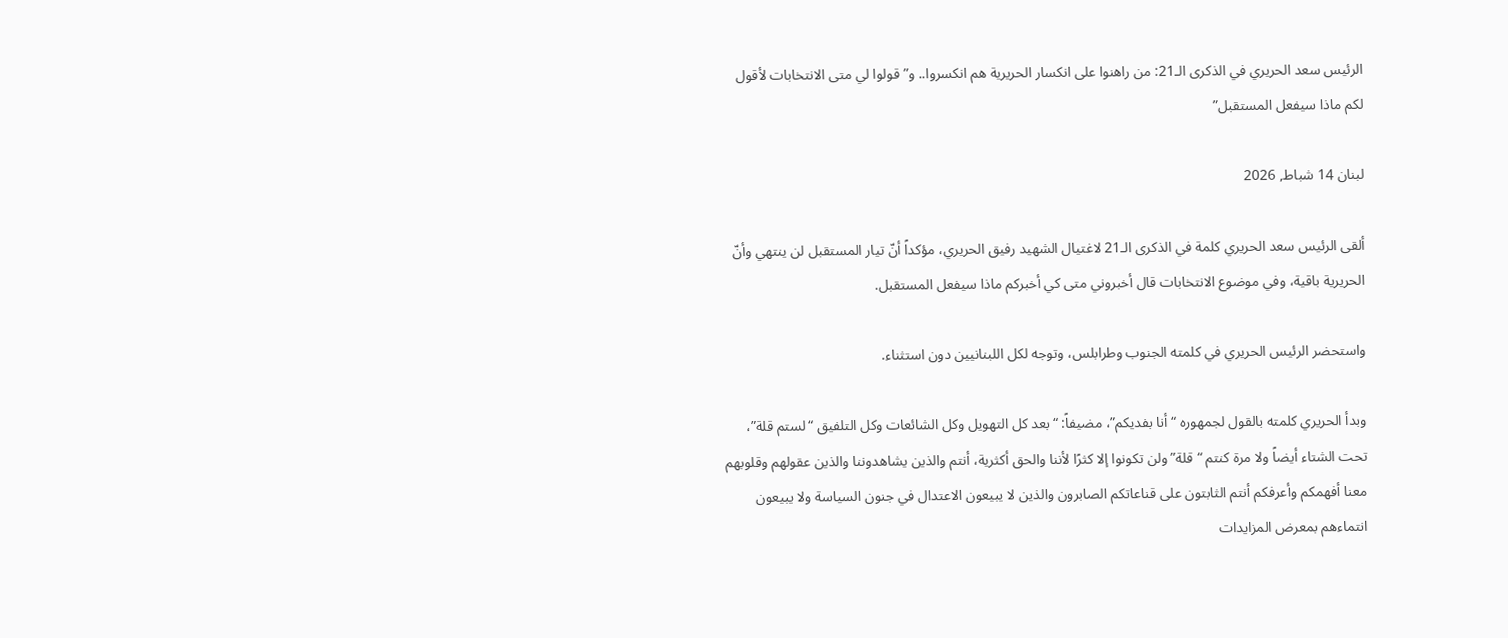الرئيس سعد الحريري في الذكرى الـ21: من راهنوا على انكسار الحريرية هم انكسروا.. و”قولوا لي متى الانتخابات لأقول لكم ماذا سيفعل المستقبل”

لبنان 14 شباط, 2026

ألقى الرئيس سعد الحريري كلمة في الذكرى الـ21 لاغتيال الشهيد رفيق الحريري، مؤكداً أنّ تيار المستقبل لن ينتهي وأنّ الحريرية باقية، وفي موضوع الانتخابات قال أخبروني متى كي أخبركم ماذا سيفعل المستقبل.

واستحضر الرئيس الحريري في كلمته الجنوب وطرابلس، وتوجه لكل اللبنانيين دون استثناء.

وبدأ الحريري كلمته بالقول لجمهوره “أنا بفديكم”، مضيفاً: “بعد كل التهويل وكل الشائعات وكل التلفيق “لستم قلة”، تحت الشتاء أيضاً ولا مرة كنتم “قلة” ولن تكونوا إلا كثرًا لأننا والحق أكثرية، أنتم والذين يشاهدوننا والذين عقولهم وقلوبهم معنا أفهمكم وأعرفكم أنتم الثابتون على قناعاتكم الصابرون والذين لا يبيعون الاعتدال في جنون السياسة ولا يبيعون انتماءهم بمعرض المزايدات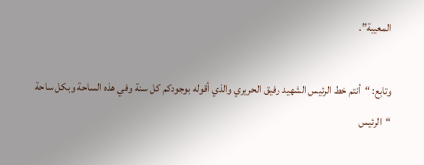المعيبة”.

وتابع: “أنتم خط الرئيس الشهيد رفيق الحريري والذي أقوله بوجودكم كل سنة وفي هذه الساحة وبكل ساحة “الرئيس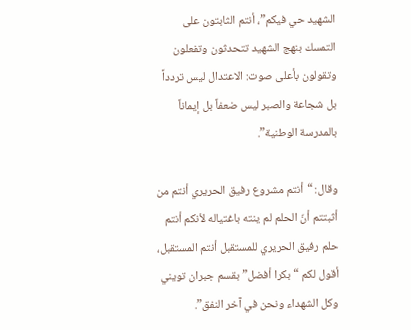الشهيد حي فيكم”، أنتم الثابتون على التمسك بنهج الشهيد تتحدثون وتفعلون وتقولون بأعلى صوت: الاعتدال ليس تردداً بل شجاعة والصبر ليس ضعفاً بل إيماناً بالمدرسة الوطنية”.

وقال: “أنتم مشروع رفيق الحريري أنتم من أثبتتم أنّ الحلم لم ينته باغتياله لأنكم أنتم حلم رفيق الحريري للمستقبل أنتم المستقبل، أقول لكم “بكرا أفضل” بقسم جبران تويني وكل الشهداء ونحن في آخر النفق”.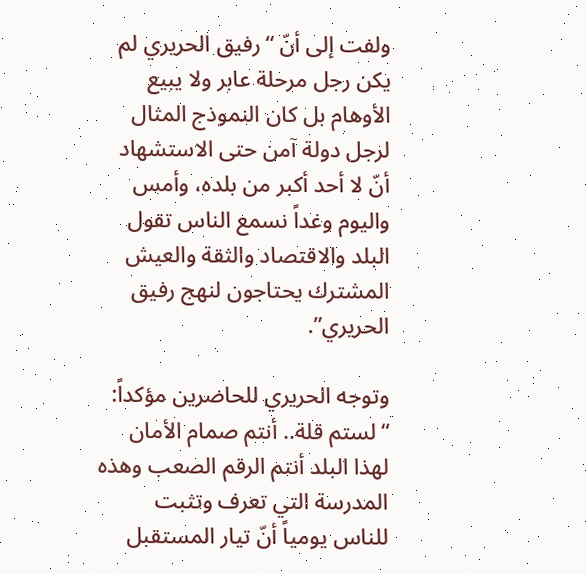ولفت إلى أنّ “رفيق الحريري لم يكن رجل مرحلة عابر ولا يبيع الأوهام بل كان النموذج المثال لرجل دولة آمن حتى الاستشهاد أنّ لا أحد أكبر من بلده، وأمس واليوم وغداً نسمع الناس تقول البلد والاقتصاد والثقة والعيش المشترك يحتاجون لنهج رفيق الحريري”.

وتوجه الحريري للحاضرين مؤكداً: “لستم قلة.. أنتم صمام الأمان لهذا البلد أنتم الرقم الصعب وهذه المدرسة التي تعرف وتثبت للناس يومياً أنّ تيار المستقبل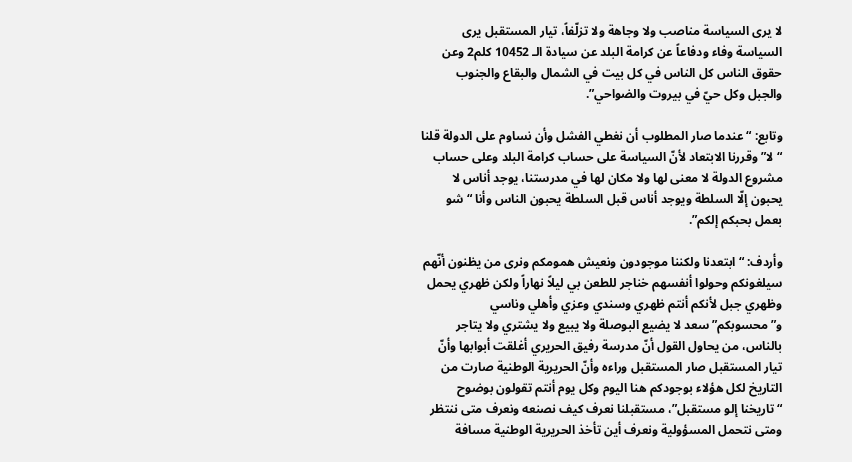لا يرى السياسة مناصب ولا وجاهة ولا تزلّفاً، تيار المستقبل يرى السياسة وفاء ودفاعاً عن كرامة البلد عن سيادة الـ 10452 كلم2 وعن حقوق الناس كل الناس في كل بيت في الشمال والبقاع والجنوب والجبل وكل حيّ في بيروت والضواحي”.

وتابع: “عندما صار المطلوب أن نغطي الفشل وأن نساوم على الدولة قلنا “لا” وقررنا الابتعاد لأنّ السياسة على حساب كرامة البلد وعلى حساب مشروع الدولة لا معنى لها ولا مكان لها في مدرستنا، يوجد أناس لا يحبون إلّا السلطة ويوجد أناس قبل السلطة يحبون الناس وأنا “شو بعمل بحبكم إلكم”.

وأردف: “ابتعدنا ولكننا موجودون ونعيش همومكم ونرى من يظنون أنّهم سيلغونكم وحولوا أنفسهم خناجر للطعن بي ليلاً نهاراً ولكن ظهري يحمل وظهري جبل لأنكم أنتم ظهري وسندي وعزي وأهلي وناسي و”محسوبكم” سعد لا يضيع البوصلة ولا يبيع ولا يشتري ولا يتاجر بالناس، من يحاول القول أنّ مدرسة رفيق الحريري أغلقت أبوابها وأنّ تيار المستقبل صار المستقبل وراءه وأنّ الحريرية الوطنية صارت من التاريخ لكل هؤلاء بوجودكم هنا اليوم وكل يوم أنتم تقولون بوضوح “تاريخنا إلو مستقبل”، مستقبلنا نعرف كيف نصنعه ونعرف متى ننتظر ومتى نتحمل المسؤولية ونعرف أين تأخذ الحريرية الوطنية مسافة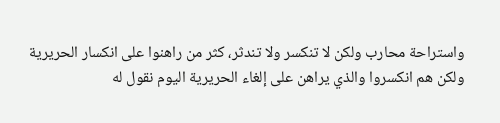واستراحة محارب ولكن لا تنكسر ولا تندثر، كثر من راهنوا على انكسار الحريرية ولكن هم انكسروا والذي يراهن على إلغاء الحريرية اليوم نقول له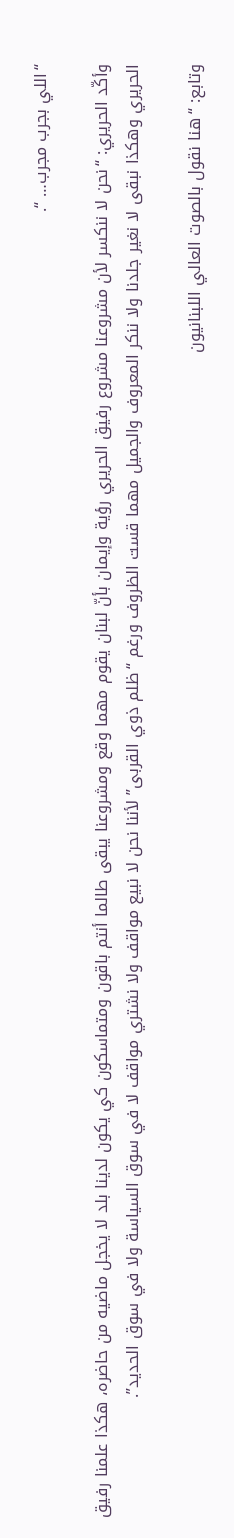“اللي بجرب مجرب… “.

وأكّد الحريري: “نحن لا ننكسر لأن مشروعنا مشروع رفيق الحريري رؤية وإيمان بأنّ لبنان يقوم مهما وقع ومشروعنا يبقى طالما أنتم باقون ومتماسكون كي يكون لدينا بلد لا يخجل ماضيه من حاضره، هكذا علمنا رفيق الحريري وهكذا نبقى لا نغير جلدنا ولا ننكر المعروف والجميل مهما قست الظروف ورغم “ظلم ذوي القربى” لأننا نحن لا نبيع مواقف ولا نشتري مواقف لا في سوق السياسة ولا في سوق الحديد”.

وتابع: “هنا نقول بالصوت العالي اللبنانيون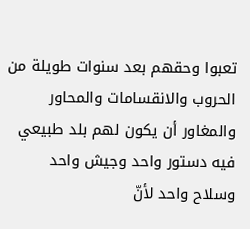تعبوا وحقهم بعد سنوات طويلة من الحروب والانقسامات والمحاور والمغاور أن يكون لهم بلد طبيعي فيه دستور واحد وجيش واحد وسلاح واحد لأنّ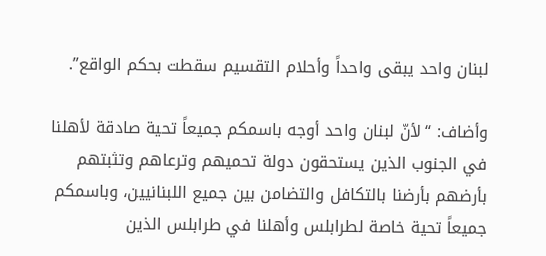لبنان واحد يبقى واحداً وأحلام التقسيم سقطت بحكم الواقع”.

وأضاف: “لأنّ لبنان واحد أوجه باسمكم جميعاً تحية صادقة لأهلنا في الجنوب الذين يستحقون دولة تحميهم وترعاهم وتثبتهم بأرضهم بأرضنا بالتكافل والتضامن بين جميع اللبنانيين، وباسمكم جميعاً تحية خاصة لطرابلس وأهلنا في طرابلس الذين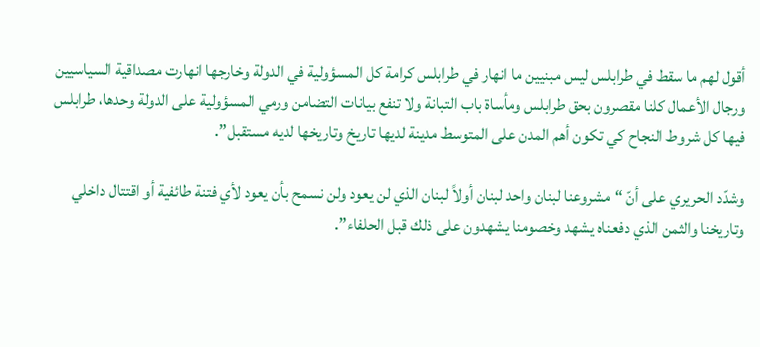أقول لهم ما سقط في طرابلس ليس مبنيين ما انهار في طرابلس كرامة كل المسؤولية في الدولة وخارجها انهارت مصداقية السياسيين ورجال الأعمال كلنا مقصرون بحق طرابلس ومأساة باب التبانة ولا تنفع بيانات التضامن ورمي المسؤولية على الدولة وحدها، طرابلس فيها كل شروط النجاح كي تكون أهم المدن على المتوسط مدينة لديها تاريخ وتاريخها لديه مستقبل”.

وشدّد الحريري على أنّ “مشروعنا لبنان واحد لبنان أولاً لبنان الذي لن يعود ولن نسمح بأن يعود لأي فتنة طائفية أو اقتتال داخلي وتاريخنا والثمن الذي دفعناه يشهد وخصومنا يشهدون على ذلك قبل الحلفاء”.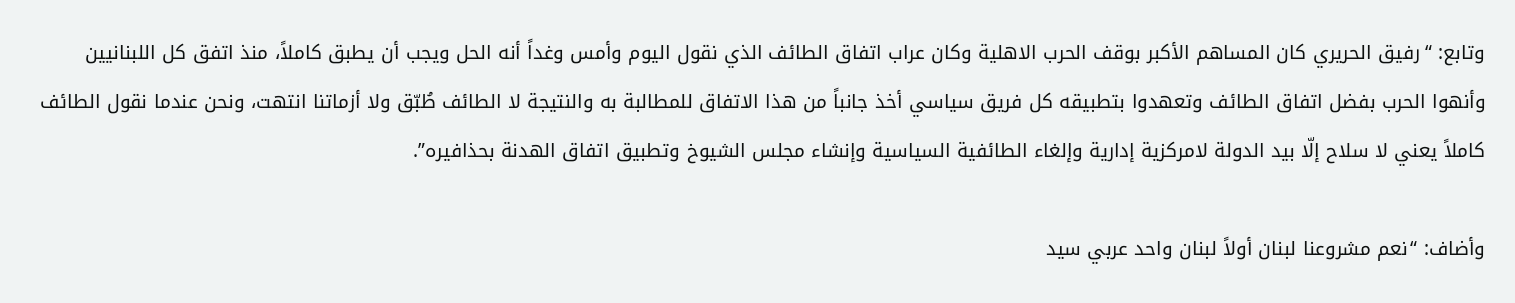وتابع: “رفيق الحريري كان المساهم الأكبر بوقف الحرب الاهلية وكان عراب اتفاق الطائف الذي نقول اليوم وأمس وغداً أنه الحل ويجب أن يطبق كاملاً، منذ اتفق كل اللبنانيين وأنهوا الحرب بفضل اتفاق الطائف وتعهدوا بتطبيقه كل فريق سياسي أخذ جانباً من هذا الاتفاق للمطالبة به والنتيجة لا الطائف طُبّق ولا أزماتنا انتهت، ونحن عندما نقول الطائف كاملاً يعني لا سلاح إلّا بيد الدولة لامركزية إدارية وإلغاء الطائفية السياسية وإنشاء مجلس الشيوخ وتطبيق اتفاق الهدنة بحذافيره”.

وأضاف: “نعم مشروعنا لبنان أولاً لبنان واحد عربي سيد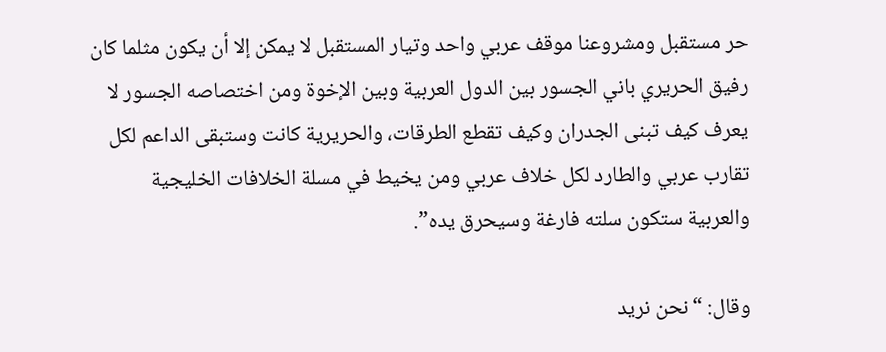حر مستقبل ومشروعنا موقف عربي واحد وتيار المستقبل لا يمكن إلا أن يكون مثلما كان رفيق الحريري باني الجسور بين الدول العربية وبين الإخوة ومن اختصاصه الجسور لا يعرف كيف تبنى الجدران وكيف تقطع الطرقات، والحريرية كانت وستبقى الداعم لكل تقارب عربي والطارد لكل خلاف عربي ومن يخيط في مسلة الخلافات الخليجية والعربية ستكون سلته فارغة وسيحرق يده”.

وقال: “نحن نريد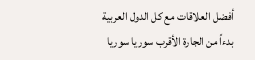أفضل العلاقات مع كل الدول العربية بدءاً من الجارة الأقرب سوريا سوريا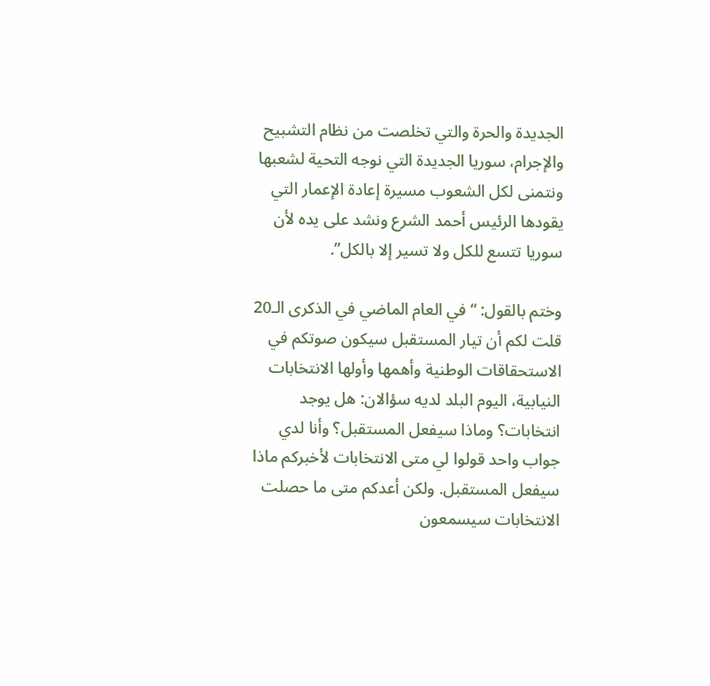الجديدة والحرة والتي تخلصت من نظام التشبيح والإجرام، سوريا الجديدة التي نوجه التحية لشعبها ونتمنى لكل الشعوب مسيرة إعادة الإعمار التي يقودها الرئيس أحمد الشرع ونشد على يده لأن سوريا تتسع للكل ولا تسير إلا بالكل”.

وختم بالقول: “في العام الماضي في الذكرى الـ20 قلت لكم أن تيار المستقبل سيكون صوتكم في الاستحقاقات الوطنية وأهمها وأولها الانتخابات النيابية، اليوم البلد لديه سؤالان: هل يوجد انتخابات؟ وماذا سيفعل المستقبل؟ وأنا لدي جواب واحد قولوا لي متى الانتخابات لأخبركم ماذا سيفعل المستقبل. ولكن أعدكم متى ما حصلت الانتخابات سيسمعون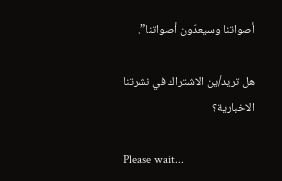أصواتنا وسيعدّون أصواتنا”.

هل تريد/ين الاشتراك في نشرتنا الاخبارية؟

Please wait...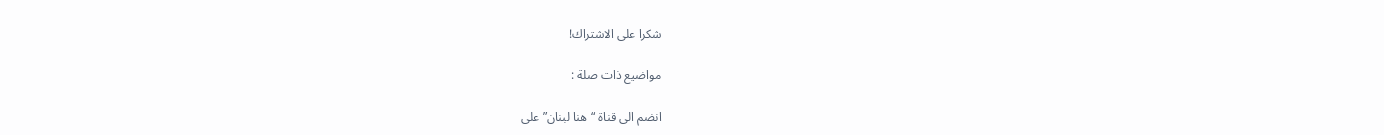شكرا على الاشتراك!

مواضيع ذات صلة :

انضم الى قناة “هنا لبنان” على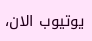يوتيوب الان،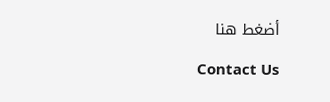أضغط هنا

Contact Us